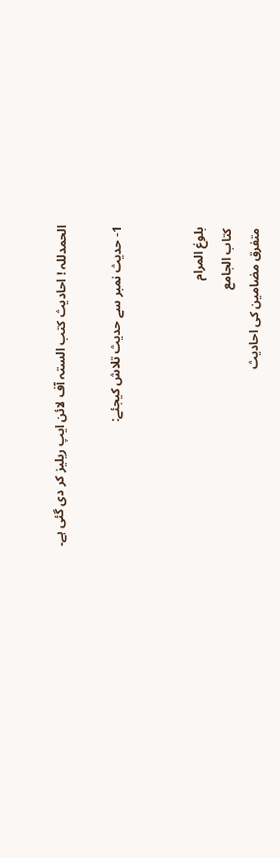الحمدللہ ! احادیث کتب الستہ آف لائن ایپ ریلیز کر دی گئی ہے۔

1- حدیث نمبر سے حدیث تلاش کیجئے:


بلوغ المرام
كتاب الجامع
متفرق مضامین کی احادیث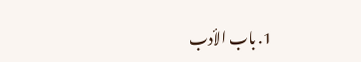1. باب الأدب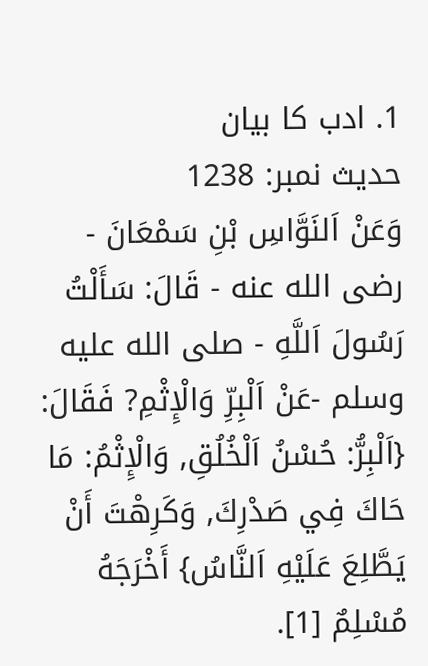1. ادب کا بیان
حدیث نمبر: 1238
وَعَنْ اَلنَوَّاسِ بْنِ سَمْعَانَ - رضى الله عنه - قَالَ: سَأَلْتُ رَسُولَ اَللَّهِ - صلى الله عليه وسلم -عَنْ اَلْبِرِّ وَالْإِثْمِ? فَقَالَ: {اَلْبِرُّ: حُسْنُ اَلْخُلُقِ, وَالْإِثْمُ: مَا حَاكَ فِي صَدْرِكَ, وَكَرِهْتَ أَنْ يَطَّلِعَ عَلَيْهِ اَلنَّاسُ} أَخْرَجَهُ مُسْلِمٌ [1].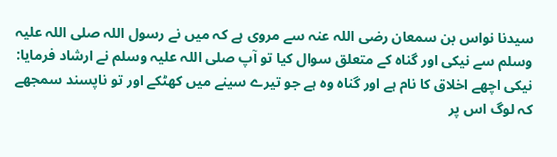سیدنا نواس بن سمعان رضی اللہ عنہ سے مروی ہے کہ میں نے رسول اللہ صلی اللہ علیہ وسلم سے نیکی اور گناہ کے متعلق سوال کیا تو آپ صلی اللہ علیہ وسلم نے ارشاد فرمایا: نیکی اچھے اخلاق کا نام ہے اور گناہ وہ ہے جو تیرے سینے میں کھٹکے اور تو ناپسند سمجھے کہ لوگ اس پر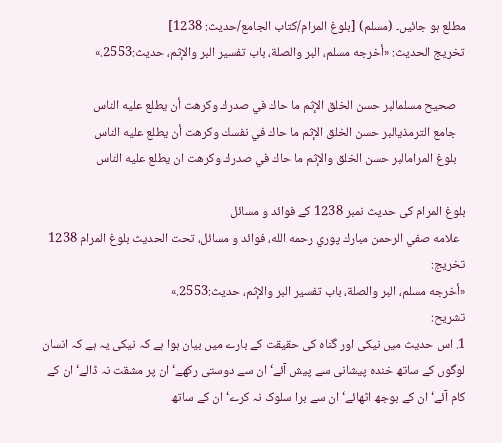مطلع ہو جائیں۔ (مسلم) [بلوغ المرام/كتاب الجامع/حدیث: 1238]
تخریج الحدیث: «أخرجه مسلم، البر والصلة، باب تفسير البر والإثم، حديث:2553.»

   صحيح مسلمالبر حسن الخلق الإثم ما حاك في صدرك وكرهت أن يطلع عليه الناس
   جامع الترمذيالبر حسن الخلق الإثم ما حاك في نفسك وكرهت أن يطلع عليه الناس
   بلوغ المرامالبر حسن الخلق والإثم ما حاك في صدرك وكرهت ان يطلع عليه الناس

بلوغ المرام کی حدیث نمبر 1238 کے فوائد و مسائل
  علامه صفي الرحمن مبارك پوري رحمه الله، فوائد و مسائل، تحت الحديث بلوغ المرام 1238
تخریج:
«أخرجه مسلم، البر والصلة، باب تفسير البر والإثم، حديث:2553.»
تشریح:
1. اس حدیث میں نیکی اور گناہ کی حقیقت کے بارے میں بیان ہوا ہے کہ نیکی یہ ہے کہ انسان لوگوں کے ساتھ خندہ پیشانی سے پیش آئے‘ ان سے دوستی رکھے‘ ان پر مشقت نہ ڈالے‘ ان کے کام آئے‘ ان کے بوجھ اٹھائے‘ ان سے برا سلوک نہ کرے‘ ان کے ساتھ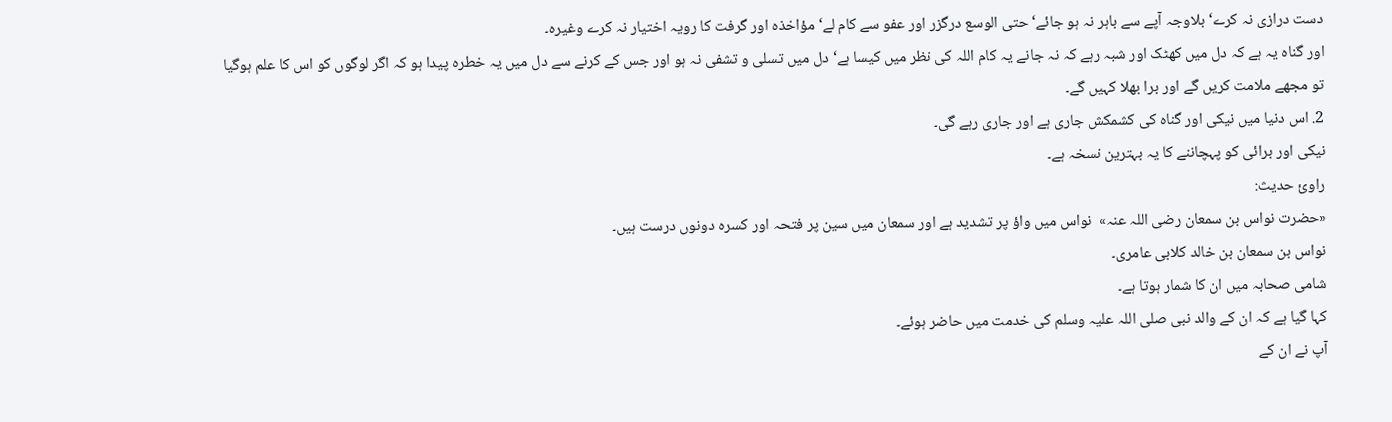دست درازی نہ کرے‘ بلاوجہ آپے سے باہر نہ ہو جائے‘ حتی الوسع درگزر اور عفو سے کام لے‘ مؤاخذہ اور گرفت کا رویہ اختیار نہ کرے وغیرہ۔
اور گناہ یہ ہے کہ دل میں کھٹک اور شبہ رہے کہ نہ جانے یہ کام اللہ کی نظر میں کیسا ہے‘ دل میں تسلی و تشفی نہ ہو اور جس کے کرنے سے دل میں یہ خطرہ پیدا ہو کہ اگر لوگوں کو اس کا علم ہوگیا تو مجھے ملامت کریں گے اور برا بھلا کہیں گے۔
2. اس دنیا میں نیکی اور گناہ کی کشمکش جاری ہے اور جاری رہے گی۔
نیکی اور برائی کو پہچاننے کا یہ بہترین نسخہ ہے۔
راویٔ حدیث:
«حضرت نواس بن سمعان رضی اللہ عنہ»  نواس میں واؤ پر تشدید ہے اور سمعان میں سین پر فتحہ اور کسرہ دونوں درست ہیں۔
نواس بن سمعان بن خالد کلابی عامری۔
شامی صحابہ میں ان کا شمار ہوتا ہے۔
کہا گیا ہے کہ ان کے والد نبی صلی اللہ علیہ وسلم کی خدمت میں حاضر ہوئے۔
آپ نے ان کے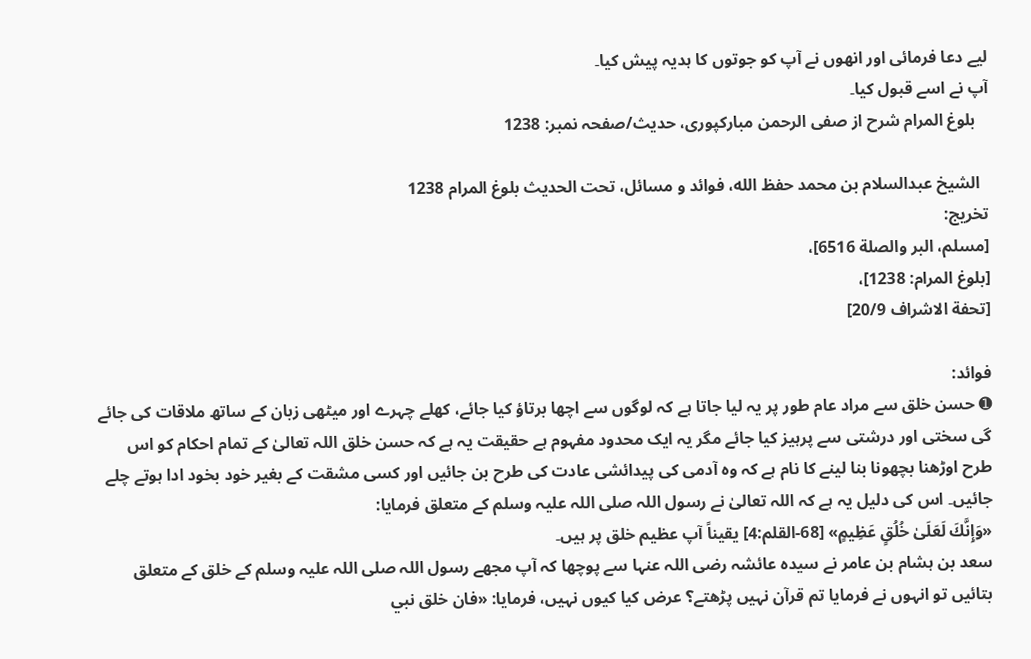لیے دعا فرمائی اور انھوں نے آپ کو جوتوں کا ہدیہ پیش کیا۔
آپ نے اسے قبول کیا۔
   بلوغ المرام شرح از صفی الرحمن مبارکپوری، حدیث/صفحہ نمبر: 1238

  الشيخ عبدالسلام بن محمد حفظ الله، فوائد و مسائل، تحت الحديث بلوغ المرام 1238
تخریج:
[مسلم، البر والصلة 6516]،
[بلوغ المرام: 1238]،
[تحفة الاشراف 20/9]

فوائد:
➊ حسن خلق سے مراد عام طور پر یہ لیا جاتا ہے کہ لوگوں سے اچھا برتاؤ کیا جائے، کھلے چہرے اور میٹھی زبان کے ساتھ ملاقات کی جائے گی سختی اور درشتی سے پرہیز کیا جائے مگر یہ ایک محدود مفہوم ہے حقیقت یہ ہے کہ حسن خلق اللہ تعالیٰ کے تمام احکام کو اس طرح اوڑھنا بچھونا بنا لینے کا نام ہے کہ وہ آدمی کی پیدائشی عادت کی طرح بن جائیں اور کسی مشقت کے بغیر خود بخود ادا ہوتے چلے جائیں۔ اس کی دلیل یہ ہے کہ اللہ تعالیٰ نے رسول اللہ صلی اللہ علیہ وسلم کے متعلق فرمایا:
«وَإِنَّكَ لَعَلَىٰ خُلُقٍ عَظِيمٍ» [68-القلم:4] یقیناً آپ عظیم خلق پر ہیں۔
سعد بن ہشام بن عامر نے سیدہ عائشہ رضی اللہ عنہا سے پوچھا کہ آپ مجھے رسول اللہ صلی اللہ علیہ وسلم کے خلق کے متعلق بتائیں تو انہوں نے فرمایا تم قرآن نہیں پڑھتے؟ عرض کیا کیوں نہیں، فرمایا: «فان خلق نبي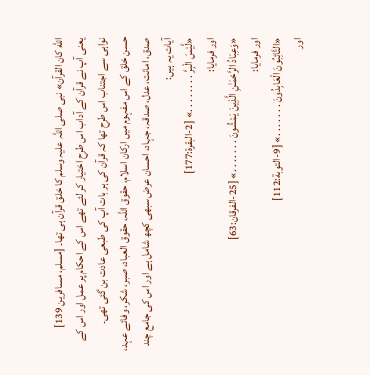الله كان القرآن» نبی صلی اللہ علیہ وسلم کا خلق قرآن ہی تھا۔ [مسلم، مسافرين 139]
یعنی آپ نے قرآن کے آداب اس طرح اختیار کر لئے تھے اس کے احکام پر عمل اور اس کے نواہی سے اجتناب اس طرح تھا کہ قرآن کی ہر بات آپ کی طبعی عادت بن گئی تھی۔
حسن خلق کے اس مفہوم میں ارکان اسلام، حقوق اللہ، حقوق العباد، صبر، شکر، وفائے عہد، صدق، امانت، عدل، صدقہ، جہاد، احسان عرض سبھی کچھ شامل ہے اور اس کی جامع چند آیات یہ ہیں:
«لَّيْسَ الْبِرَّ . . . . . . . .» [2-البقرة:177]
اور فرمایا:
«وَعِبَادُ الرَّحْمَـٰنِ الَّذِينَ يَمْشُونَ . . . . . . .» [25-الفرقان:63]
اور فرمایا:
«التَّائِبُونَ الْعَابِدُونَ . . . . . . .» [9-التوبة:112]
اور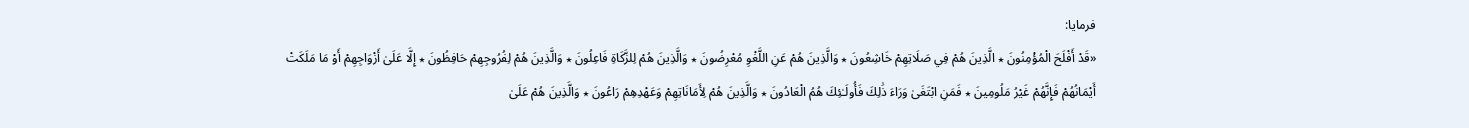فرمایا:
«قَدْ أَفْلَحَ الْمُؤْمِنُونَ ٭ الَّذِينَ هُمْ فِي صَلَاتِهِمْ خَاشِعُونَ ٭ وَالَّذِينَ هُمْ عَنِ اللَّغْوِ مُعْرِضُونَ ٭ وَالَّذِينَ هُمْ لِلزَّكَاةِ فَاعِلُونَ ٭ وَالَّذِينَ هُمْ لِفُرُوجِهِمْ حَافِظُونَ ٭ إِلَّا عَلَىٰ أَزْوَاجِهِمْ أَوْ مَا مَلَكَتْ أَيْمَانُهُمْ فَإِنَّهُمْ غَيْرُ مَلُومِينَ ٭ فَمَنِ ابْتَغَىٰ وَرَاءَ ذَٰلِكَ فَأُولَـٰئِكَ هُمُ الْعَادُونَ ٭ وَالَّذِينَ هُمْ لِأَمَانَاتِهِمْ وَعَهْدِهِمْ رَاعُونَ ٭ وَالَّذِينَ هُمْ عَلَىٰ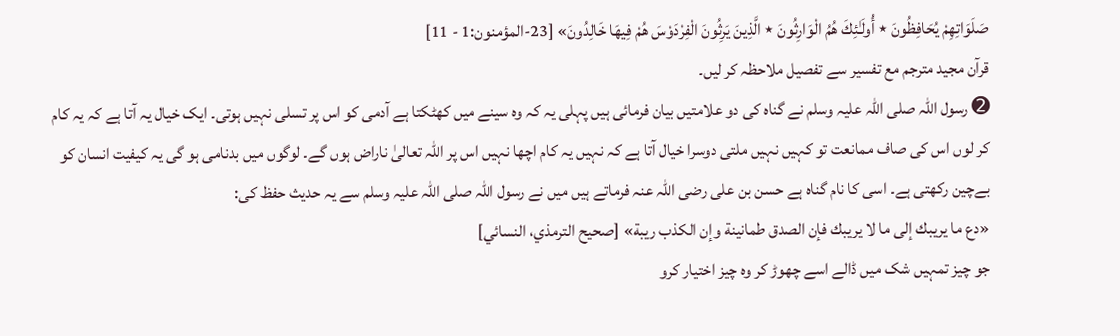صَلَوَاتِهِمْ يُحَافِظُونَ ٭ أُولَـٰئِكَ هُمُ الْوَارِثُونَ ٭ الَّذِينَ يَرِثُونَ الْفِرْدَوْسَ هُمْ فِيهَا خَالِدُونَ» [23-المؤمنون:1 - 11]
قرآن مجید مترجم مع تفسیر سے تفصیل ملاحظہ کر لیں۔
➋ رسول اللہ صلی اللہ علیہ وسلم نے گناہ کی دو علامتیں بیان فرمائی ہیں پہلی یہ کہ وہ سینے میں کھٹکتا ہے آدمی کو اس پر تسلی نہیں ہوتی۔ ایک خیال یہ آتا ہے کہ یہ کام کر لوں اس کی صاف ممانعت تو کہیں نہیں ملتی دوسرا خیال آتا ہے کہ نہیں یہ کام اچھا نہیں اس پر اللہ تعالیٰ ناراض ہوں گے۔ لوگوں میں بدنامی ہو گی یہ کیفیت انسان کو بےچین رکھتی ہے۔ اسی کا نام گناہ ہے حسن بن على رضی اللہ عنہ فرماتے ہیں میں نے رسول اللہ صلی اللہ علیہ وسلم سے یہ حدیث حفظ کی:
«دع ما يريبك إلى ما لا يريبك فإن الصدق طمانينة وإن الكذب ريبة» [صحيح الترمذي، النسائي]
جو چیز تمہیں شک میں ڈالے اسے چھوڑ کر وہ چیز اختیار کرو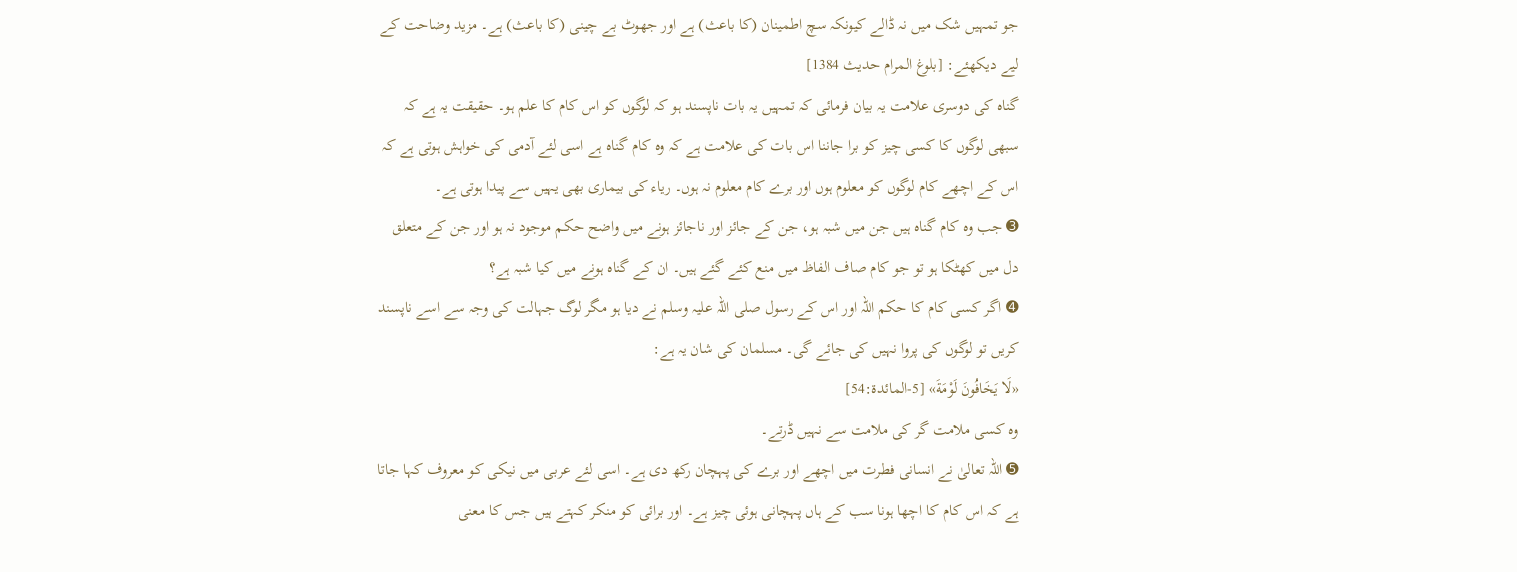جو تمہیں شک میں نہ ڈالے کیونکہ سچ اطمینان (کا باعث) ہے اور جھوٹ بے چینی (کا باعث) ہے۔ مزید وضاحت کے لیے دیکھئے: [بلوغ المرام حديث 1384]
گناہ کی دوسری علامت یہ بیان فرمائی کہ تمہیں یہ بات ناپسند ہو کہ لوگوں کو اس کام کا علم ہو۔ حقیقت یہ ہے کہ سبھی لوگوں کا کسی چیز کو برا جاننا اس بات کی علامت ہے کہ وہ کام گناہ ہے اسی لئے آدمی کی خواہش ہوتی ہے کہ اس کے اچھے کام لوگوں کو معلوم ہوں اور برے کام معلوم نہ ہوں۔ ریاء کی بیماری بھی یہیں سے پیدا ہوتی ہے۔
➌ جب وہ کام گناہ ہیں جن میں شبہ ہو، جن کے جائز اور ناجائز ہونے میں واضح حکم موجود نہ ہو اور جن کے متعلق دل میں کھٹکا ہو تو جو کام صاف الفاظ میں منع کئے گئے ہیں۔ ان کے گناہ ہونے میں کیا شبہ ہے؟
➍ اگر کسی کام کا حکم اللہ اور اس کے رسول صلی اللہ علیہ وسلم نے دیا ہو مگر لوگ جہالت کی وجہ سے اسے ناپسند کریں تو لوگوں کی پروا نہیں کی جائے گی۔ مسلمان کی شان یہ ہے:
«لَا يَخَافُونَ لَوْمَةَ» [5-المائدة:54]
وہ کسی ملامت گر کی ملامت سے نہیں ڈرتے۔
➎ اللہ تعالیٰ نے انسانی فطرت میں اچھے اور برے کی پہچان رکھ دی ہے۔ اسی لئے عربی میں نیکی کو معروف کہا جاتا ہے کہ اس کام کا اچھا ہونا سب کے ہاں پہچانی ہوئی چیز ہے۔ اور برائی کو منکر کہتے ہیں جس کا معنی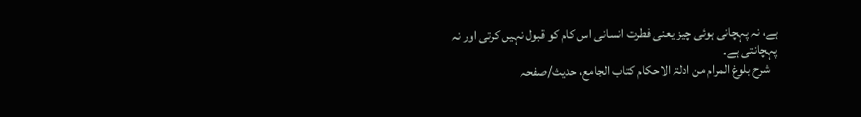ہے، نہ پہچانی ہوئی چیز یعنی فطرت انسانی اس کام کو قبول نہیں کرتی اور نہ پہچانتی ہے۔
   شرح بلوغ المرام من ادلۃ الاحکام کتاب الجامع، حدیث/صفحہ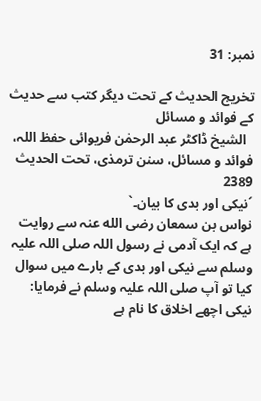نمبر: 31

تخریج الحدیث کے تحت دیگر کتب سے حدیث کے فوائد و مسائل
  الشیخ ڈاکٹر عبد الرحمٰن فریوائی حفظ اللہ، فوائد و مسائل، سنن ترمذی، تحت الحديث 2389
´نیکی اور بدی کا بیان۔`
نواس بن سمعان رضی الله عنہ سے روایت ہے کہ ایک آدمی نے رسول اللہ صلی اللہ علیہ وسلم سے نیکی اور بدی کے بارے میں سوال کیا تو آپ صلی اللہ علیہ وسلم نے فرمایا: نیکی اچھے اخلاق کا نام ہے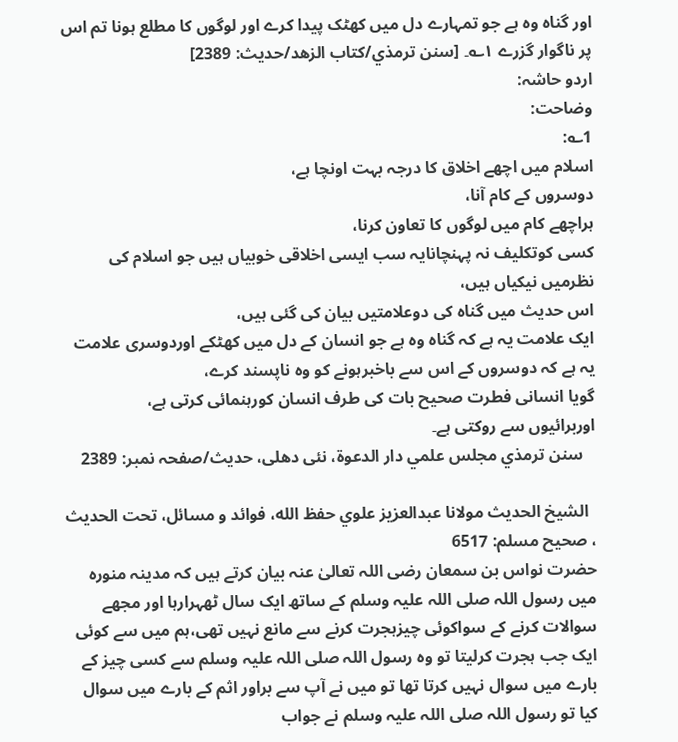اور گناہ وہ ہے جو تمہارے دل میں کھٹک پیدا کرے اور لوگوں کا مطلع ہونا تم اس پر ناگوار گزرے ۱؎۔ [سنن ترمذي/كتاب الزهد/حدیث: 2389]
اردو حاشہ:
وضاحت:
1؎:
اسلام میں اچھے اخلاق کا درجہ بہت اونچا ہے،
دوسروں کے کام آنا،
ہراچھے کام میں لوگوں کا تعاون کرنا،
کسی کوتکلیف نہ پہنچانایہ سب ایسی اخلاقی خوبیاں ہیں جو اسلام کی نظرمیں نیکیاں ہیں،
اس حدیث میں گناہ کی دوعلامتیں بیان کی گئی ہیں،
ایک علامت یہ ہے کہ گناہ وہ ہے جو انسان کے دل میں کھٹکے اوردوسری علامت یہ ہے کہ دوسروں کے اس سے باخبرہونے کو وہ ناپسند کرے،
گویا انسانی فطرت صحیح بات کی طرف انسان کورہنمائی کرتی ہے،
اوربرائیوں سے روکتی ہے۔
   سنن ترمذي مجلس علمي دار الدعوة، نئى دهلى، حدیث/صفحہ نمبر: 2389

  الشيخ الحديث مولانا عبدالعزيز علوي حفظ الله، فوائد و مسائل، تحت الحديث ، صحيح مسلم: 6517
حضرت نواس بن سمعان رضی اللہ تعالیٰ عنہ بیان کرتے ہیں کہ مدینہ منورہ میں رسول اللہ صلی اللہ علیہ وسلم کے ساتھ ایک سال ٹھہرارہا اور مجھے سوالات کرنے کے سواکوئی چیزہجرت کرنے سے مانع نہیں تھی،ہم میں سے کوئی ایک جب ہجرت کرلیتا تو وہ رسول اللہ صلی اللہ علیہ وسلم سے کسی چیز کے بارے میں سوال نہیں کرتا تھا تو میں نے آپ سے براور اثم کے بارے میں سوال کیا تو رسول اللہ صلی اللہ علیہ وسلم نے جواب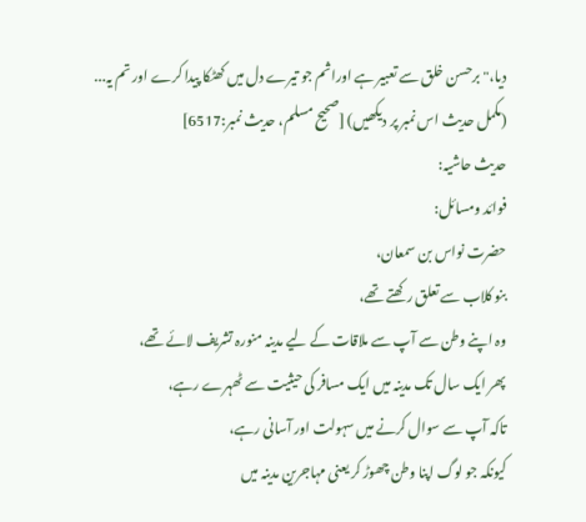دیا،"برحسن خلق سے تعبیر ہے اوراثم جو تیرے دل میں کھٹکا پیدا کرے اور تم یہ... (مکمل حدیث اس نمبر پر دیکھیں) [صحيح مسلم، حديث نمبر:6517]
حدیث حاشیہ:
فوائد ومسائل:
حضرت نواس بن سمعان،
بنو کلاب سے تعلق رکھتے تھے،
وہ اپنے وطن سے آپ سے ملاقات کے لیے مدینہ منورہ تشریف لائے تھے،
پھر ایک سال تک مدینہ میں ایک مسافر کی حیثیت سے ٹھہرے رہے،
تاکہ آپ سے سوال کرنے میں سہولت اور آسانی رہے،
کیونکہ جو لوگ اپنا وطن چھوڑ کر یعنی مہاجرین مدینہ میں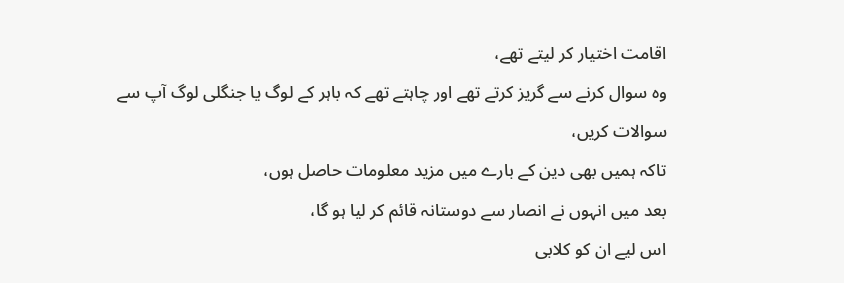اقامت اختیار کر لیتے تھے،
وہ سوال کرنے سے گریز کرتے تھے اور چاہتے تھے کہ باہر کے لوگ یا جنگلی لوگ آپ سے سوالات کریں،
تاکہ ہمیں بھی دین کے بارے میں مزید معلومات حاصل ہوں،
بعد میں انہوں نے انصار سے دوستانہ قائم کر لیا ہو گا،
اس لیے ان کو کلابی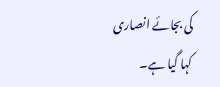کی بجائے انصاری کہا گیا ہے۔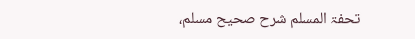تحفۃ المسلم شرح صحیح مسلم،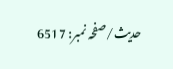حدیث/صفحہ نمبر: 6517